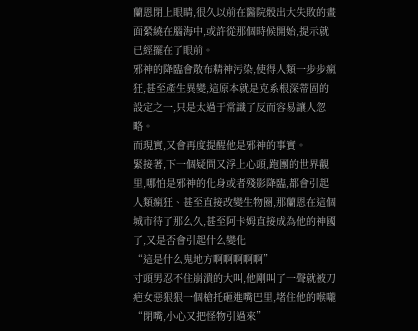蘭恩閉上眼睛,很久以前在醫院骰出大失敗的畫面縈繞在腦海中,或許從那個時候開始,提示就已經擺在了眼前。
邪神的降臨會散布精神污染,使得人類一步步瘋狂,甚至產生異變,這原本就是克系根深蒂固的設定之一,只是太過于常識了反而容易讓人忽略。
而現實,又會再度提醒他是邪神的事實。
緊接著,下一個疑問又浮上心頭,跑團的世界觀里,哪怕是邪神的化身或者殘影降臨,都會引起人類瘋狂、甚至直接改變生物圈,那蘭恩在這個城市待了那么久,甚至阿卡姆直接成為他的神國了,又是否會引起什么變化
“這是什么鬼地方啊啊啊啊啊”
寸頭男忍不住崩潰的大叫,他剛叫了一聲就被刀疤女惡狠狠一個槍托砸進嘴巴里,堵住他的喉嚨“閉嘴,小心又把怪物引過來”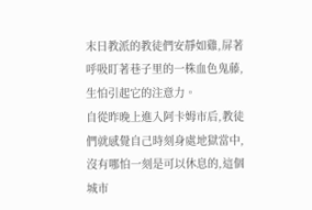末日教派的教徒們安靜如雞,屏著呼吸盯著巷子里的一株血色鬼藤,生怕引起它的注意力。
自從昨晚上進入阿卡姆市后,教徒們就感覺自己時刻身處地獄當中,沒有哪怕一刻是可以休息的,這個城市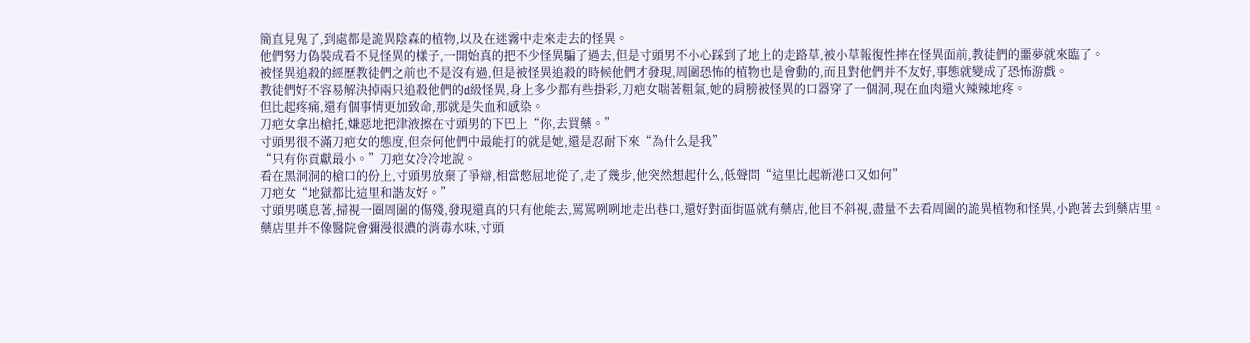簡直見鬼了,到處都是詭異陰森的植物,以及在迷霧中走來走去的怪異。
他們努力偽裝成看不見怪異的樣子,一開始真的把不少怪異騙了過去,但是寸頭男不小心踩到了地上的走路草,被小草報復性摔在怪異面前,教徒們的噩夢就來臨了。
被怪異追殺的經歷教徒們之前也不是沒有過,但是被怪異追殺的時候他們才發現,周圍恐怖的植物也是會動的,而且對他們并不友好,事態就變成了恐怖游戲。
教徒們好不容易解決掉兩只追殺他們的d級怪異,身上多少都有些掛彩,刀疤女喘著粗氣,她的肩膀被怪異的口器穿了一個洞,現在血肉還火辣辣地疼。
但比起疼痛,還有個事情更加致命,那就是失血和感染。
刀疤女拿出槍托,嫌惡地把津液擦在寸頭男的下巴上“你,去買藥。”
寸頭男很不滿刀疤女的態度,但奈何他們中最能打的就是她,還是忍耐下來“為什么是我”
“只有你貢獻最小。”刀疤女冷冷地說。
看在黑洞洞的槍口的份上,寸頭男放棄了爭辯,相當憋屈地從了,走了幾步,他突然想起什么,低聲問“這里比起新港口又如何”
刀疤女“地獄都比這里和諧友好。”
寸頭男嘆息著,掃視一圈周圍的傷殘,發現還真的只有他能去,罵罵咧咧地走出巷口,還好對面街區就有藥店,他目不斜視,盡量不去看周圍的詭異植物和怪異,小跑著去到藥店里。
藥店里并不像醫院會彌漫很濃的消毒水味,寸頭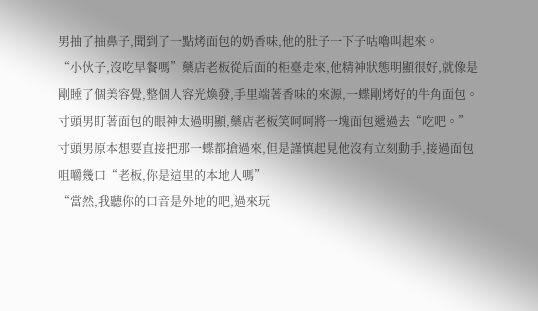男抽了抽鼻子,聞到了一點烤面包的奶香味,他的肚子一下子咕嚕叫起來。
“小伙子,沒吃早餐嗎”藥店老板從后面的柜臺走來,他精神狀態明顯很好,就像是剛睡了個美容覺,整個人容光煥發,手里端著香味的來源,一蝶剛烤好的牛角面包。
寸頭男盯著面包的眼神太過明顯,藥店老板笑呵呵將一塊面包遞過去“吃吧。”
寸頭男原本想要直接把那一蝶都搶過來,但是謹慎起見他沒有立刻動手,接過面包咀嚼幾口“老板,你是這里的本地人嗎”
“當然,我聽你的口音是外地的吧,過來玩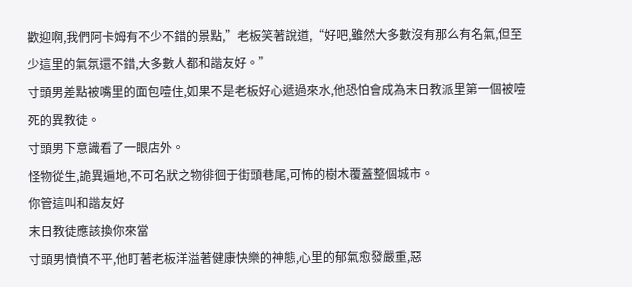歡迎啊,我們阿卡姆有不少不錯的景點,”老板笑著說道,“好吧,雖然大多數沒有那么有名氣,但至少這里的氣氛還不錯,大多數人都和諧友好。”
寸頭男差點被嘴里的面包噎住,如果不是老板好心遞過來水,他恐怕會成為末日教派里第一個被噎死的異教徒。
寸頭男下意識看了一眼店外。
怪物從生,詭異遍地,不可名狀之物徘徊于街頭巷尾,可怖的樹木覆蓋整個城市。
你管這叫和諧友好
末日教徒應該換你來當
寸頭男憤憤不平,他盯著老板洋溢著健康快樂的神態,心里的郁氣愈發嚴重,惡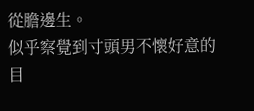從膽邊生。
似乎察覺到寸頭男不懷好意的目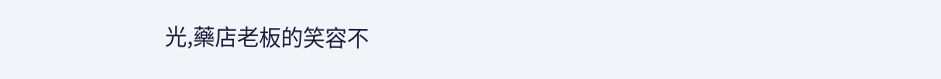光,藥店老板的笑容不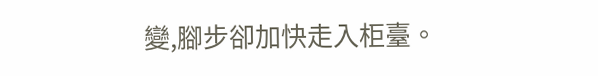變,腳步卻加快走入柜臺。